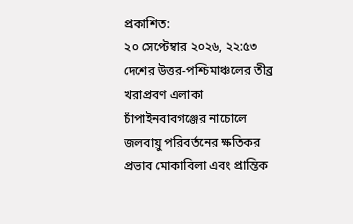প্রকাশিত:
২০ সেপ্টেম্বার ২০২৬, ২২:৫৩
দেশের উত্তর-পশ্চিমাঞ্চলের তীব্র খরাপ্রবণ এলাকা চাঁপাইনবাবগঞ্জের নাচোলে জলবায়ু পরিবর্তনের ক্ষতিকর প্রভাব মোকাবিলা এবং প্রান্তিক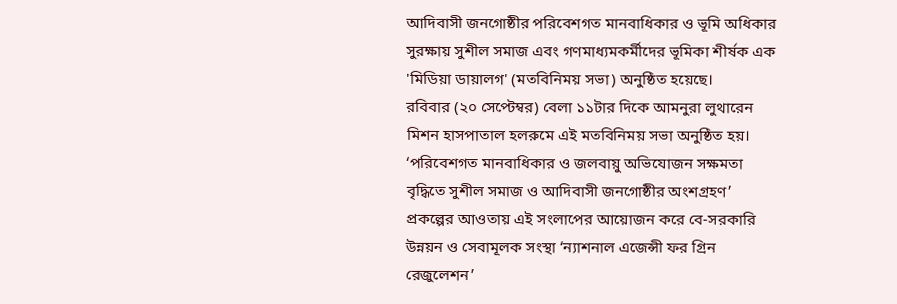আদিবাসী জনগোষ্ঠীর পরিবেশগত মানবাধিকার ও ভূমি অধিকার সুরক্ষায় সুশীল সমাজ এবং গণমাধ্যমকর্মীদের ভূমিকা শীর্ষক এক 'মিডিয়া ডায়ালগ' (মতবিনিময় সভা) অনুষ্ঠিত হয়েছে।
রবিবার (২০ সেপ্টেম্বর) বেলা ১১টার দিকে আমনুরা লুথারেন মিশন হাসপাতাল হলরুমে এই মতবিনিময় সভা অনুষ্ঠিত হয়।
‘পরিবেশগত মানবাধিকার ও জলবায়ু অভিযোজন সক্ষমতা বৃদ্ধিতে সুশীল সমাজ ও আদিবাসী জনগোষ্ঠীর অংশগ্রহণ’ প্রকল্পের আওতায় এই সংলাপের আয়োজন করে বে-সরকারি উন্নয়ন ও সেবামূলক সংস্থা ‘ন্যাশনাল এজেন্সী ফর গ্রিন রেজুলেশন’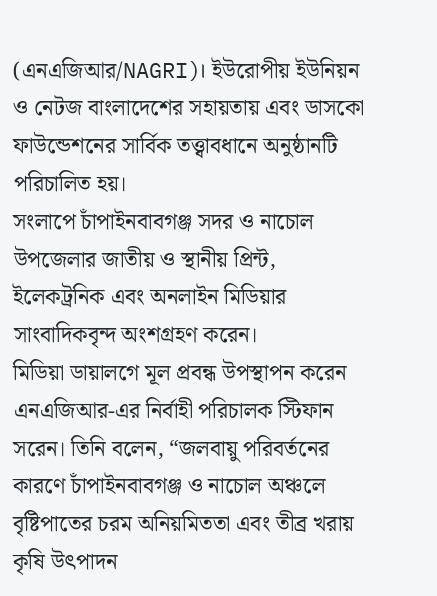(এনএজিআর/NAGRI)। ইউরোপীয় ইউনিয়ন ও নেটজ বাংলাদেশের সহায়তায় এবং ডাসকো ফাউন্ডেশনের সার্বিক তত্ত্বাবধানে অনুষ্ঠানটি পরিচালিত হয়।
সংলাপে চাঁপাইনবাবগঞ্জ সদর ও নাচোল উপজেলার জাতীয় ও স্থানীয় প্রিন্ট, ইলেকট্রনিক এবং অনলাইন মিডিয়ার সাংবাদিকবৃন্দ অংশগ্রহণ করেন।
মিডিয়া ডায়ালগে মূল প্রবন্ধ উপস্থাপন করেন এনএজিআর-এর নির্বাহী পরিচালক স্টিফান সরেন। তিনি বলেন, “জলবায়ু পরিবর্তনের কারণে চাঁপাইনবাবগঞ্জ ও নাচোল অঞ্চলে বৃষ্টিপাতের চরম অনিয়মিততা এবং তীব্র খরায় কৃষি উৎপাদন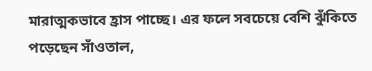মারাত্মকভাবে হ্রাস পাচ্ছে। এর ফলে সবচেয়ে বেশি ঝুঁকিতে পড়েছেন সাঁওতাল,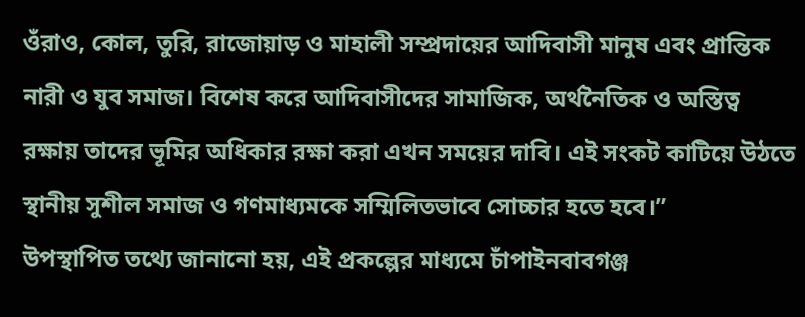ওঁরাও, কোল, তুরি, রাজোয়াড় ও মাহালী সম্প্রদায়ের আদিবাসী মানুষ এবং প্রান্তিক নারী ও যুব সমাজ। বিশেষ করে আদিবাসীদের সামাজিক, অর্থনৈতিক ও অস্তিত্ব রক্ষায় তাদের ভূমির অধিকার রক্ষা করা এখন সময়ের দাবি। এই সংকট কাটিয়ে উঠতে স্থানীয় সুশীল সমাজ ও গণমাধ্যমকে সম্মিলিতভাবে সোচ্চার হতে হবে।”
উপস্থাপিত তথ্যে জানানো হয়, এই প্রকল্পের মাধ্যমে চাঁপাইনবাবগঞ্জ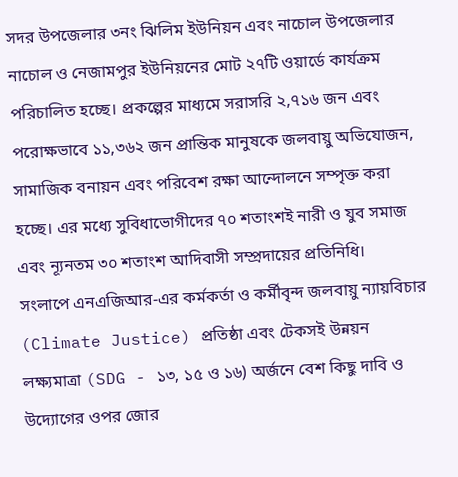সদর উপজেলার ৩নং ঝিলিম ইউনিয়ন এবং নাচোল উপজেলার নাচোল ও নেজামপুর ইউনিয়নের মোট ২৭টি ওয়ার্ডে কার্যক্রম পরিচালিত হচ্ছে। প্রকল্পের মাধ্যমে সরাসরি ২,৭১৬ জন এবং পরোক্ষভাবে ১১,৩৬২ জন প্রান্তিক মানুষকে জলবায়ু অভিযোজন, সামাজিক বনায়ন এবং পরিবেশ রক্ষা আন্দোলনে সম্পৃক্ত করা হচ্ছে। এর মধ্যে সুবিধাভোগীদের ৭০ শতাংশই নারী ও যুব সমাজ এবং ন্যূনতম ৩০ শতাংশ আদিবাসী সম্প্রদায়ের প্রতিনিধি।
সংলাপে এনএজিআর-এর কর্মকর্তা ও কর্মীবৃন্দ জলবায়ু ন্যায়বিচার (Climate Justice) প্রতিষ্ঠা এবং টেকসই উন্নয়ন লক্ষ্যমাত্রা (SDG - ১৩, ১৫ ও ১৬) অর্জনে বেশ কিছু দাবি ও উদ্যোগের ওপর জোর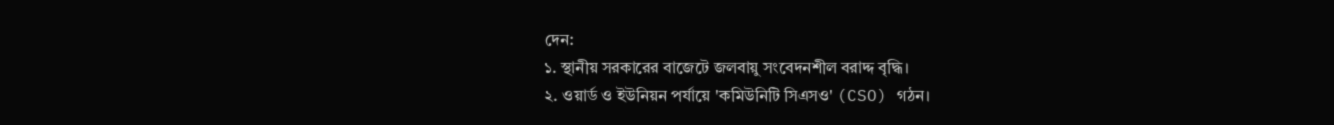দেন:
১. স্থানীয় সরকারের বাজেটে জলবায়ু সংবেদনশীল বরাদ্দ বৃদ্ধি।
২. ওয়ার্ড ও ইউনিয়ন পর্যায়ে 'কমিউনিটি সিএসও' (CSO) গঠন।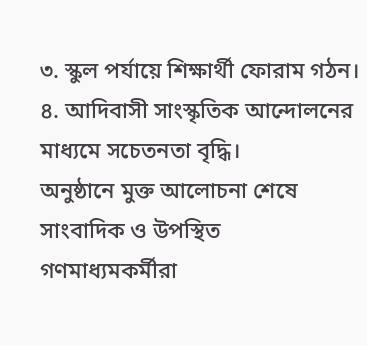৩. স্কুল পর্যায়ে শিক্ষার্থী ফোরাম গঠন।
৪. আদিবাসী সাংস্কৃতিক আন্দোলনের মাধ্যমে সচেতনতা বৃদ্ধি।
অনুষ্ঠানে মুক্ত আলোচনা শেষে সাংবাদিক ও উপস্থিত গণমাধ্যমকর্মীরা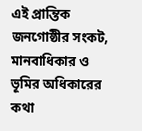এই প্রান্তিক জনগোষ্ঠীর সংকট, মানবাধিকার ও ভূমির অধিকারের কথা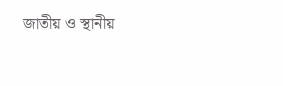জাতীয় ও স্থানীয়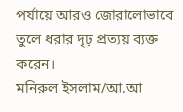পর্যায়ে আরও জোরালোভাবে তুলে ধরার দৃঢ় প্রত্যয় ব্যক্ত করেন।
মনিরুল ইসলাম/আ.আ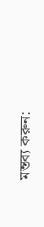মন্তব্য করুন: